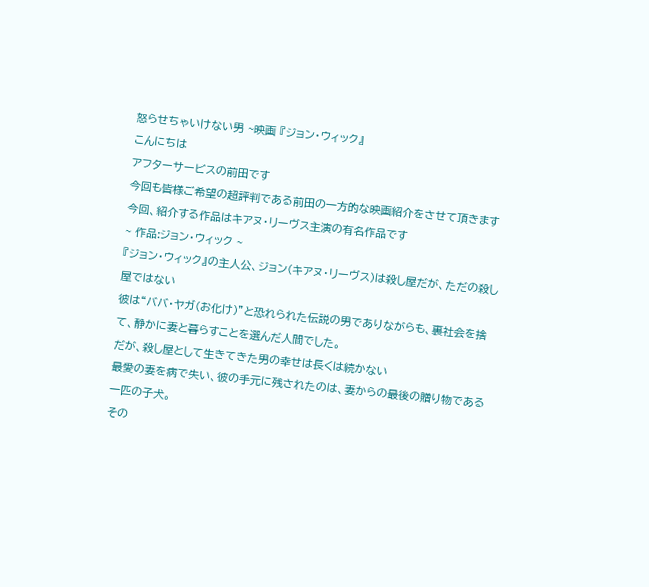怒らせちゃいけない男 ~映画 『ジョン・ウィック』
こんにちは
アフターサービスの前田です
今回も皆様ご希望の超評判である前田の一方的な映画紹介をさせて頂きます
今回、紹介する作品はキアヌ・リーヴス主演の有名作品です
~ 作品:ジョン・ウィック ~
『ジョン・ウィック』の主人公、ジョン(キアヌ・リーヴス)は殺し屋だが、ただの殺し屋ではない
彼は“ババ・ヤガ(お化け)”と恐れられた伝説の男でありながらも、裏社会を捨て、静かに妻と暮らすことを選んだ人間でした。
だが、殺し屋として生きてきた男の幸せは長くは続かない
最愛の妻を病で失い、彼の手元に残されたのは、妻からの最後の贈り物である一匹の子犬。
その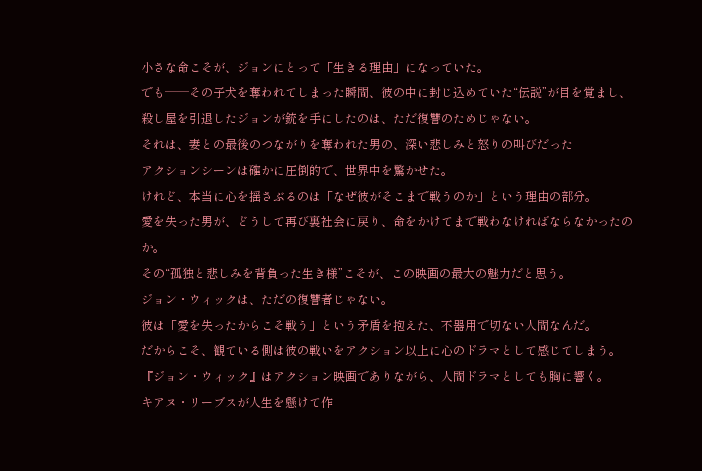小さな命こそが、ジョンにとって「生きる理由」になっていた。
でも──その子犬を奪われてしまった瞬間、彼の中に封じ込めていた“伝説”が目を覚まし、
殺し屋を引退したジョンが銃を手にしたのは、ただ復讐のためじゃない。
それは、妻との最後のつながりを奪われた男の、深い悲しみと怒りの叫びだった
アクションシーンは確かに圧倒的で、世界中を驚かせた。
けれど、本当に心を揺さぶるのは「なぜ彼がそこまで戦うのか」という理由の部分。
愛を失った男が、どうして再び裏社会に戻り、命をかけてまで戦わなければならなかったのか。
その“孤独と悲しみを背負った生き様”こそが、この映画の最大の魅力だと思う。
ジョン・ウィックは、ただの復讐者じゃない。
彼は「愛を失ったからこそ戦う」という矛盾を抱えた、不器用で切ない人間なんだ。
だからこそ、観ている側は彼の戦いをアクション以上に心のドラマとして感じてしまう。
『ジョン・ウィック』はアクション映画でありながら、人間ドラマとしても胸に響く。
キアヌ・リーブスが人生を懸けて作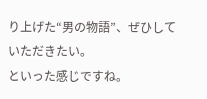り上げた“男の物語”、ぜひしていただきたい。
といった感じですね。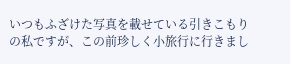いつもふざけた写真を載せている引きこもりの私ですが、この前珍しく小旅行に行きまし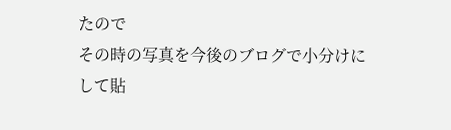たので
その時の写真を今後のブログで小分けにして貼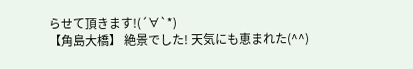らせて頂きます!(´∀`*)
【角島大橋】 絶景でした! 天気にも恵まれた(^^)